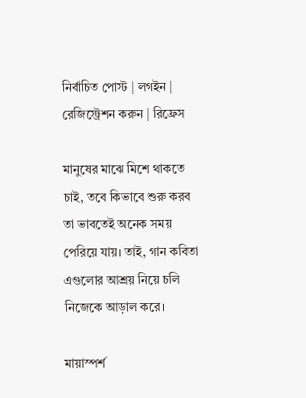নির্বাচিত পোস্ট | লগইন | রেজিস্ট্রেশন করুন | রিফ্রেস

মানুষের মাঝে মিশে থাকতে চাই, তবে কিভাবে শুরু করব তা ভাবতেই অনেক সময় পেরিয়ে যায়। তাই, গান কবিতা এগুলোর আশ্রয় নিয়ে চলি নিজেকে আড়াল করে।

মায়াস্পর্শ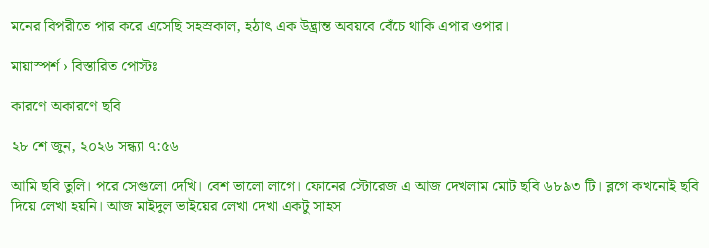মনের বিপরীতে পার করে এসেছি সহস্রকাল, হঠাৎ এক উদ্ভ্রান্ত অবয়বে বেঁচে থাকি এপার ওপার।

মায়াস্পর্শ › বিস্তারিত পোস্টঃ

কারণে অকারণে ছবি

২৮ শে জুন, ২০২৬ সন্ধ্যা ৭:৫৬

আমি ছবি তুলি। পরে সেগুলো দেখি। বেশ ভালো লাগে। ফোনের স্টোরেজ এ আজ দেখলাম মোট ছবি ৬৮৯৩ টি। ব্লগে কখনোই ছবি দিয়ে লেখা হয়নি। আজ মাইদুল ভাইয়ের লেখা দেখা একটু সাহস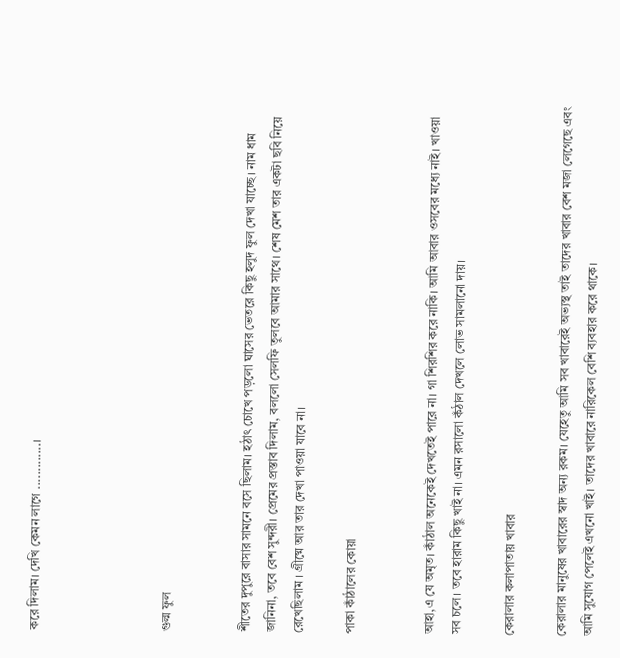করে দিলাম। দেখি কেমন লাগে .............।




গুল্ম ফুল


শীতের দুপুরে বাসার সামনে বসে ছিলাম। হঠাৎ চোখে পড়লো ঘাসের ভেতরে কিছু হলুদ ফুল দেখা যাচ্ছে। নাম ধাম জানিনা, তবে বেশ সুন্দরী। প্রেমের প্রস্তাব দিলাম, বললো সেলফি তুলবে আমার সাথে। শেষ মেশ তার একটা ছবি নিয়ে রেখেছিলাম । গ্রীষ্মে আর তার দেখা পাওয়া যাবে না।

পাকা কাঁঠালের কোয়া


আহা,এ যে অমৃত। কাঁঠাল অনেকেই দেখতেই পারে না। গা শিরশির করে নাকি। আমি আবার ওসবের মধ্যে নাই। খাওয়া সব চলে। তবে হারাম কিছু খাই না। এমন রসালো কঁঠাল দেখলে লোভ সামলানো দায়।

কেরালার কলাপাতায় খাবার

কেরালার মানুষের খাবারের স্বাদ অন্য রকম। যেহেতু আমি সব খাবারেই অভ্যস্থ তাই তাদের খাবার বেশ মজা লেগেছে এবং আমি সুযোগ পেলেই এখনো খাই। তাদের খাবারে নারিকেল বেশি ব্যবহার করে থাকে।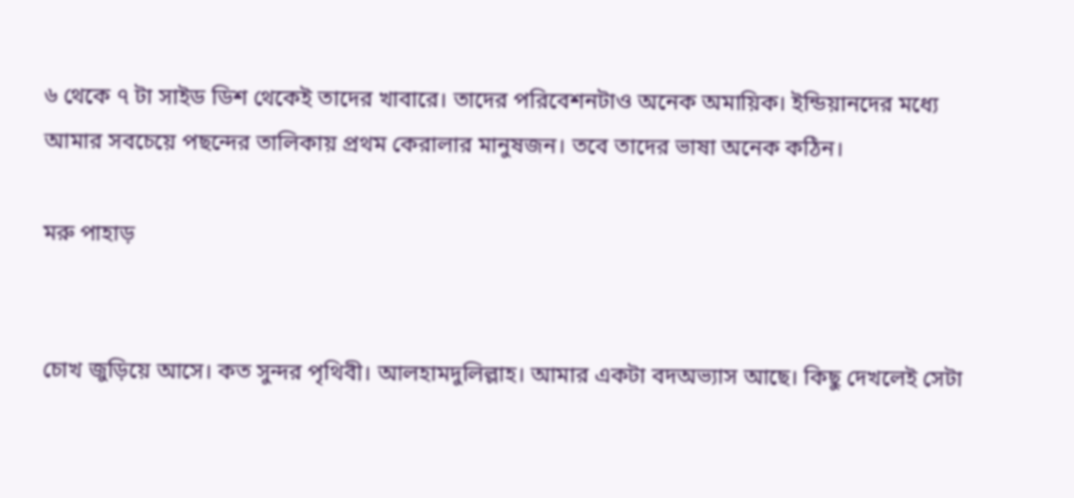৬ থেকে ৭ টা সাইড ডিশ থেকেই তাদের খাবারে। তাদের পরিবেশনটাও অনেক অমায়িক। ইন্ডিয়ানদের মধ্যে আমার সবচেয়ে পছন্দের তালিকায় প্রথম কেরালার মানুষজন। তবে তাদের ভাষা অনেক কঠিন।

মরু পাহাড়


চোখ জুড়িয়ে আসে। কত সুন্দর পৃথিবী। আলহামদুলিল্লাহ। আমার একটা বদঅভ্যাস আছে। কিছু দেখলেই সেটা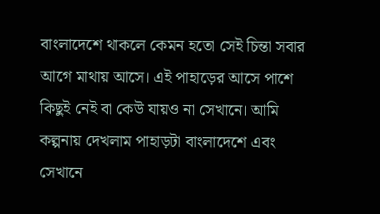বাংলাদেশে থাকলে কেমন হতো সেই চিন্তা সবার আগে মাথায় আসে। এই পাহাড়ের আসে পাশে কিছুই নেই বা কেউ যায়ও না সেখানে। আমি কল্পনায় দেখলাম পাহাড়টা বাংলাদেশে এবং সেখানে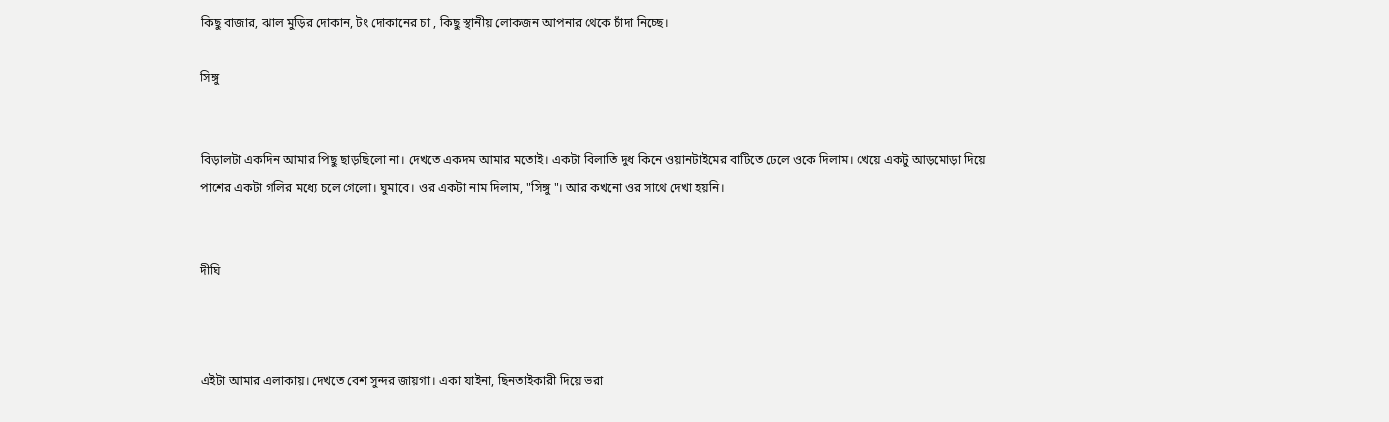কিছু বাজার, ঝাল মুড়ির দোকান, টং দোকানের চা , কিছু স্থানীয় লোকজন আপনার থেকে চাঁদা নিচ্ছে।

সিঙ্গু


বিড়ালটা একদিন আমার পিছু ছাড়ছিলো না। দেখতে একদম আমার মতোই। একটা বিলাতি দুধ কিনে ওয়ানটাইমের বাটিতে ঢেলে ওকে দিলাম। খেয়ে একটু আড়মোড়া দিয়ে পাশের একটা গলির মধ্যে চলে গেলো। ঘুমাবে। ওর একটা নাম দিলাম, "সিঙ্গু "। আর কখনো ওর সাথে দেখা হয়নি।


দীঘি



এইটা আমার এলাকায়। দেখতে বেশ সুন্দর জায়গা। একা যাইনা, ছিনতাইকারী দিয়ে ভরা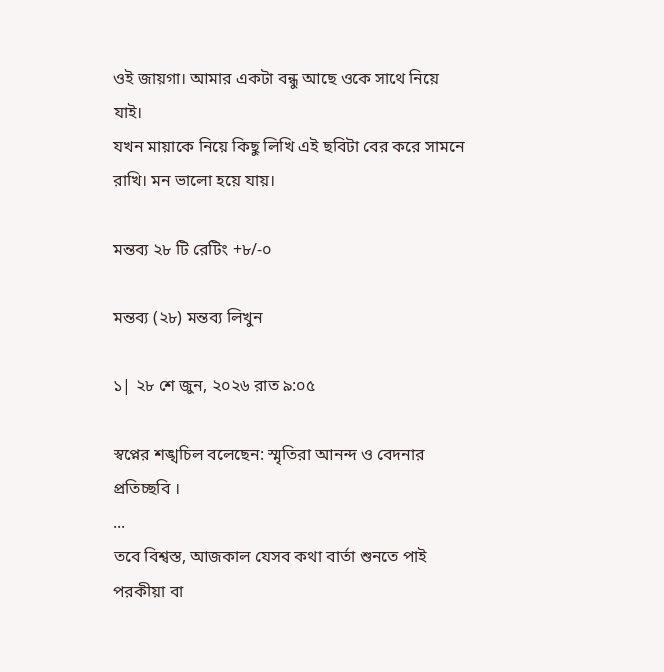ওই জায়গা। আমার একটা বন্ধু আছে ওকে সাথে নিয়ে যাই।
যখন মায়াকে নিয়ে কিছু লিখি এই ছবিটা বের করে সামনে রাখি। মন ভালো হয়ে যায়।

মন্তব্য ২৮ টি রেটিং +৮/-০

মন্তব্য (২৮) মন্তব্য লিখুন

১| ২৮ শে জুন, ২০২৬ রাত ৯:০৫

স্বপ্নের শঙ্খচিল বলেছেন: স্মৃতিরা আনন্দ ও বেদনার প্রতিচ্ছবি ।
...
তবে বিশ্বস্ত, আজকাল যেসব কথা বার্তা শুনতে পাই
পরকীয়া বা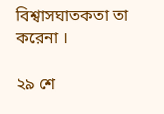বিশ্বাসঘাতকতা তা করেনা ।

২৯ শে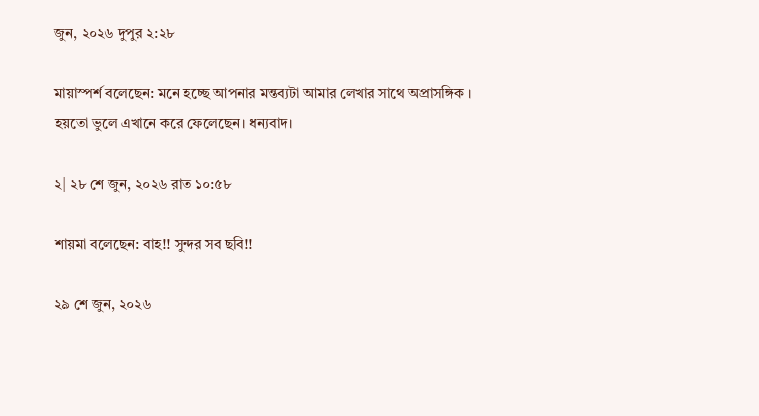জুন, ২০২৬ দুপুর ২:২৮

মায়াস্পর্শ বলেছেন: মনে হচ্ছে আপনার মন্তব্যটা আমার লেখার সাথে অপ্রাসঙ্গিক । হয়তো ভুলে এখানে করে ফেলেছেন। ধন্যবাদ।

২| ২৮ শে জুন, ২০২৬ রাত ১০:৫৮

শায়মা বলেছেন: বাহ!! সুন্দর সব ছবি!!

২৯ শে জুন, ২০২৬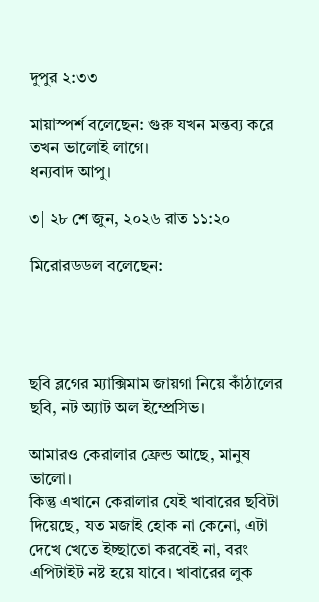দুপুর ২:৩৩

মায়াস্পর্শ বলেছেন: গুরু যখন মন্তব্য করে তখন ভালোই লাগে।
ধন্যবাদ আপু।

৩| ২৮ শে জুন, ২০২৬ রাত ১১:২০

মিরোরডডল বলেছেন:




ছবি ব্লগের ম্যাক্সিমাম জায়গা নিয়ে কাঁঠালের ছবি, নট অ্যাট অল ইম্প্রেসিভ।

আমারও কেরালার ফ্রেন্ড আছে, মানুষ ভালো।
কিন্তু এখানে কেরালার যেই খাবারের ছবিটা দিয়েছে, যত মজাই হোক না কেনো, এটা দেখে খেতে ইচ্ছাতো করবেই না, বরং এপিটাইট নষ্ট হয়ে যাবে। খাবারের লুক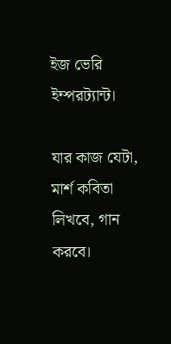ইজ ভেরি ইম্পরট্যান্ট।

যার কাজ যেটা, মার্শ কবিতা লিখবে, গান করবে।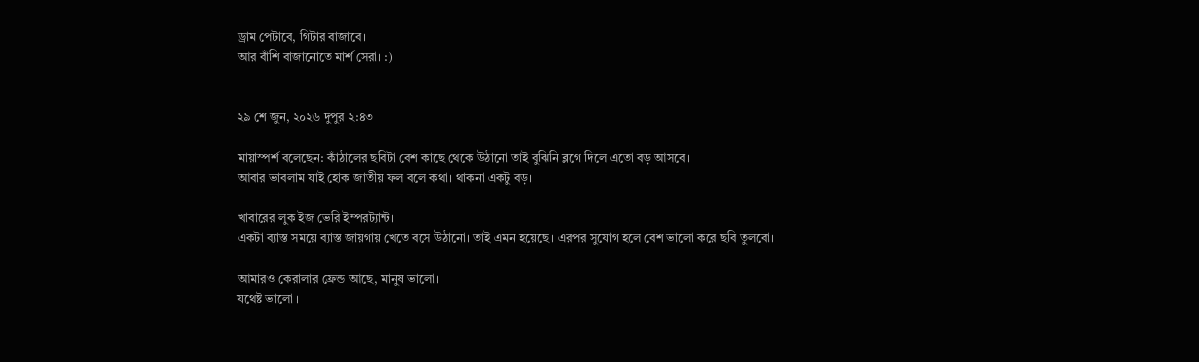ড্রাম পেটাবে, গিটার বাজাবে।
আর বাঁশি বাজানোতে মার্শ সেরা। :)


২৯ শে জুন, ২০২৬ দুপুর ২:৪৩

মায়াস্পর্শ বলেছেন: কাঁঠালের ছবিটা বেশ কাছে থেকে উঠানো তাই বুঝিনি ব্লগে দিলে এতো বড় আসবে।
আবার ভাবলাম যাই হোক জাতীয় ফল বলে কথা। থাকনা একটু বড়।

খাবারের লুক ইজ ভেরি ইম্পরট্যান্ট।
একটা ব্যাস্ত সময়ে ব্যাস্ত জায়গায় খেতে বসে উঠানো। তাই এমন হয়েছে। এরপর সুযোগ হলে বেশ ভালো করে ছবি তুলবো।

আমারও কেরালার ফ্রেন্ড আছে, মানুষ ভালো।
যথেষ্ট ভালো ।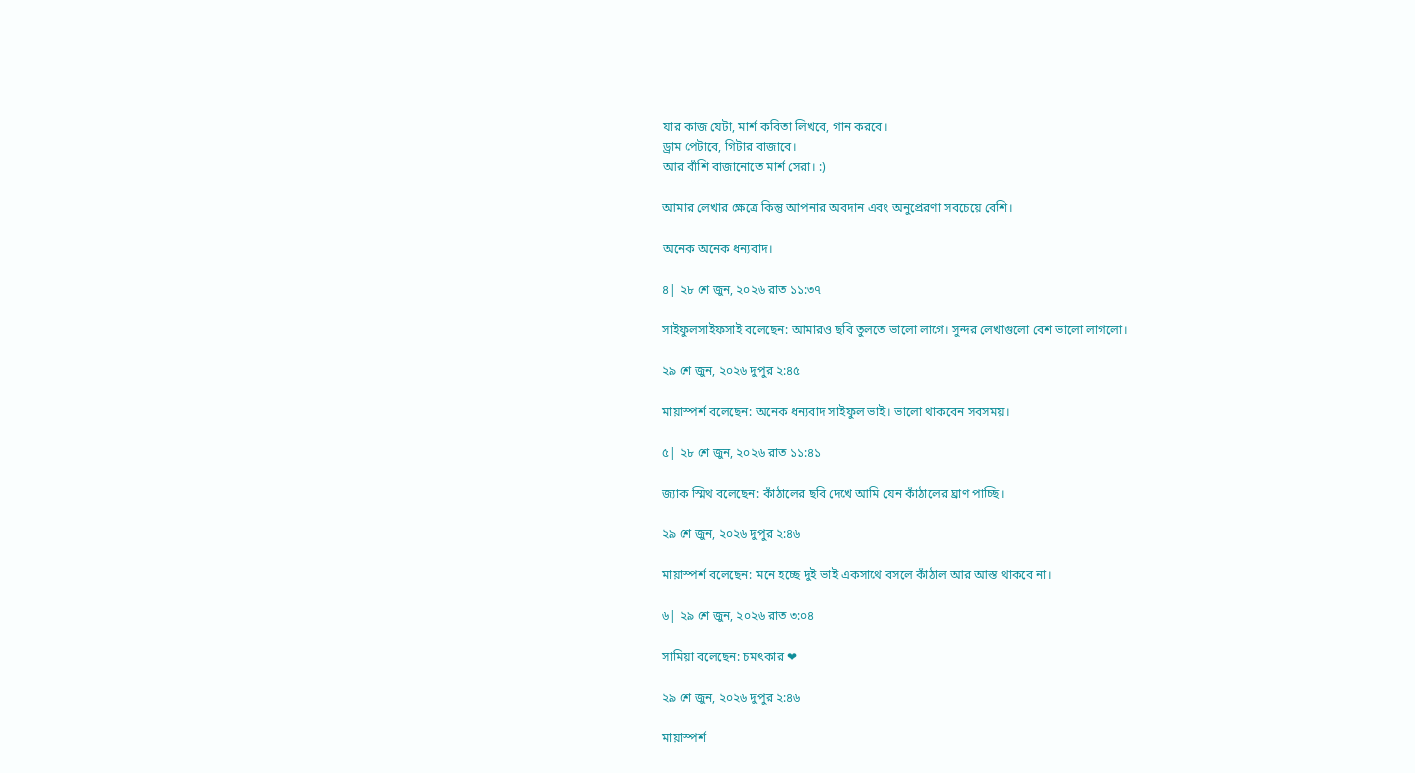যার কাজ যেটা, মার্শ কবিতা লিখবে, গান করবে।
ড্রাম পেটাবে, গিটার বাজাবে।
আর বাঁশি বাজানোতে মার্শ সেরা। :)

আমার লেখার ক্ষেত্রে কিন্তু আপনার অবদান এবং অনুপ্রেরণা সবচেয়ে বেশি।

অনেক অনেক ধন্যবাদ।

৪| ২৮ শে জুন, ২০২৬ রাত ১১:৩৭

সাইফুলসাইফসাই বলেছেন: আমারও ছবি তুলতে ভালো লাগে। সুন্দর লেখাগুলো বেশ ভালো লাগলো।

২৯ শে জুন, ২০২৬ দুপুর ২:৪৫

মায়াস্পর্শ বলেছেন: অনেক ধন্যবাদ সাইফুল ভাই। ভালো থাকবেন সবসময়।

৫| ২৮ শে জুন, ২০২৬ রাত ১১:৪১

জ্যাক স্মিথ বলেছেন: কাঁঠালের ছবি দেখে আমি যেন কাঁঠালের ঘ্রাণ পাচ্ছি।

২৯ শে জুন, ২০২৬ দুপুর ২:৪৬

মায়াস্পর্শ বলেছেন: মনে হচ্ছে দুই ভাই একসাথে বসলে কাঁঠাল আর আস্ত থাকবে না।

৬| ২৯ শে জুন, ২০২৬ রাত ৩:০৪

সামিয়া বলেছেন: চমৎকার ❤

২৯ শে জুন, ২০২৬ দুপুর ২:৪৬

মায়াস্পর্শ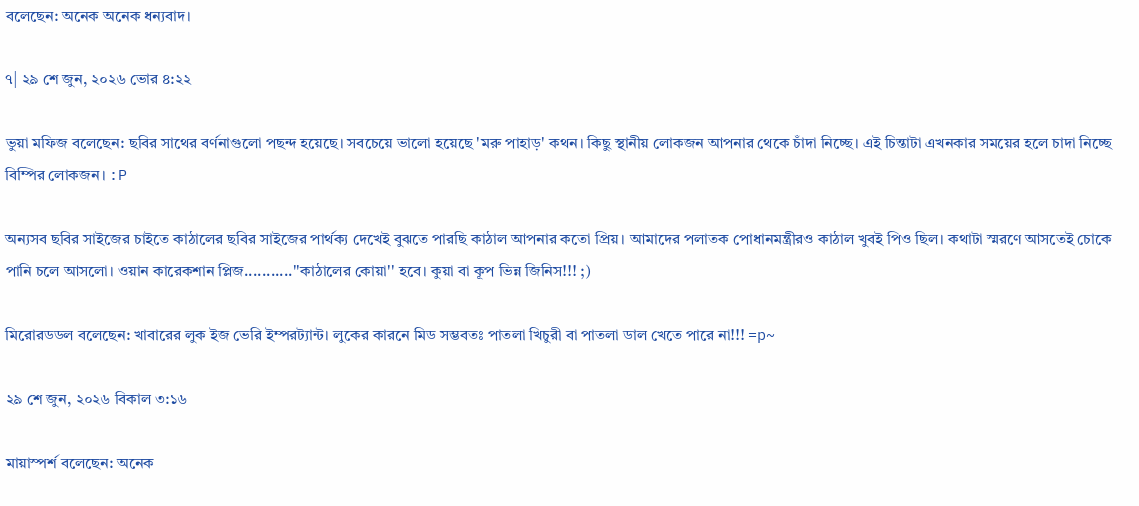বলেছেন: অনেক অনেক ধন্যবাদ।

৭| ২৯ শে জুন, ২০২৬ ভোর ৪:২২

ভুয়া মফিজ বলেছেন: ছবির সাথের বর্ণনাগুলো পছন্দ হয়েছে। সবচেয়ে ভালো হয়েছে 'মরু পাহাড়' কথন। কিছু স্থানীয় লোকজন আপনার থেকে চাঁদা নিচ্ছে। এই চিন্তাটা এখনকার সময়ের হলে চাদা নিচ্ছে বিম্পির লোকজন। :P

অন্যসব ছবির সাইজের চাইতে কাঠালের ছবির সাইজের পার্থক্য দেখেই বুঝতে পারছি কাঠাল আপনার কতো প্রিয়। আমাদের পলাতক পোধানমন্ত্রীরও কাঠাল খুবই পিও ছিল। কথাটা স্মরণে আসতেই চোকে পানি চলে আসলো। ওয়ান কারেকশান প্লিজ...........''কাঠালের কোয়া'' হবে। কুয়া বা কূপ ভিন্ন জিনিস!!! ;)

মিরোরডডল বলেছেন: খাবারের লুক ইজ ভেরি ইম্পরট্যান্ট। লুকের কারনে মিড সম্ভবতঃ পাতলা খিচুরী বা পাতলা ডাল খেতে পারে না!!! =p~

২৯ শে জুন, ২০২৬ বিকাল ৩:১৬

মায়াস্পর্শ বলেছেন: অনেক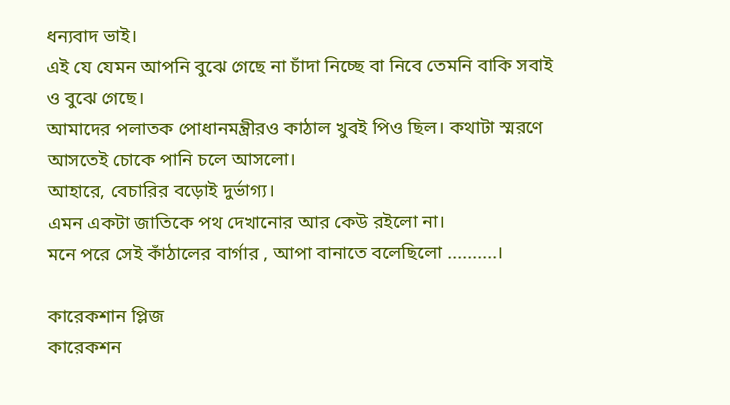ধন্যবাদ ভাই।
এই যে যেমন আপনি বুঝে গেছে না চাঁদা নিচ্ছে বা নিবে তেমনি বাকি সবাই ও বুঝে গেছে।
আমাদের পলাতক পোধানমন্ত্রীরও কাঠাল খুবই পিও ছিল। কথাটা স্মরণে আসতেই চোকে পানি চলে আসলো।
আহারে, বেচারির বড়োই দুর্ভাগ্য।
এমন একটা জাতিকে পথ দেখানোর আর কেউ রইলো না।
মনে পরে সেই কাঁঠালের বার্গার , আপা বানাতে বলেছিলো ..........।

কারেকশান প্লিজ
কারেকশন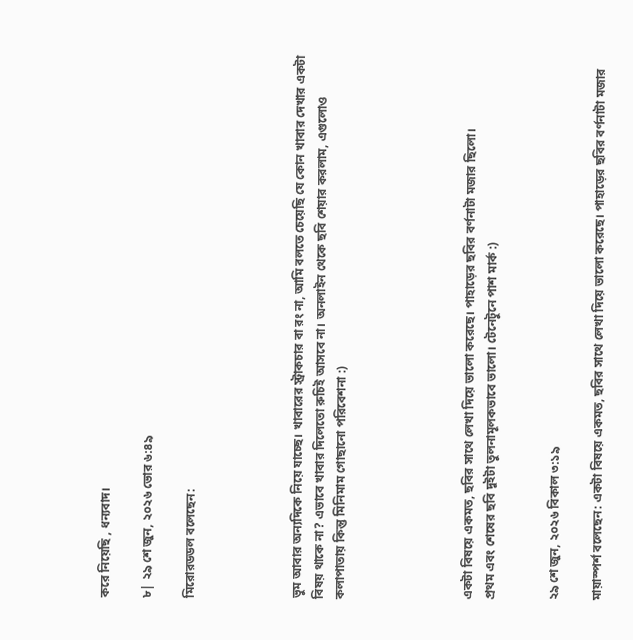করে নিয়েছি , ধন্যবাদ।

৮| ২৯ শে জুন, ২০২৬ ভোর ৬:৪৯

মিরোরডডল বলেছেন:




ভুম আবার অন্যদিকে নিয়ে যাচ্ছে। খাবারের স্ট্রাকচার বা রং না, আমি বলতে চেয়েছি যে কোন খাবার দেখার একটা বিষয় থাকে না? এভাবে খাবার দিলেতো রুচিই আসবে না। অনলাইন থেকে ছবি শেয়ার করলাম, এগুলোও কলাপাতায় কিন্তু মিনিমাম গোছানো পরিবেশনা :)





একটা বিষয়ে একমত, ছবির সাথে লেখা দিয়ে ভালো করেছে। পাহাড়ের ছবির বর্ণনাটা মজার ছিলো।
প্রথম এবং শেষের ছবি দুইটা তুলনামূলকভাবে ভালো। টেনেটুনে পাশ মার্ক :)


২৯ শে জুন, ২০২৬ বিকাল ৩:১৯

মায়াস্পর্শ বলেছেন: একটা বিষয়ে একমত, ছবির সাথে লেখা দিয়ে ভালো করেছে। পাহাড়ের ছবির বর্ণনাটা মজার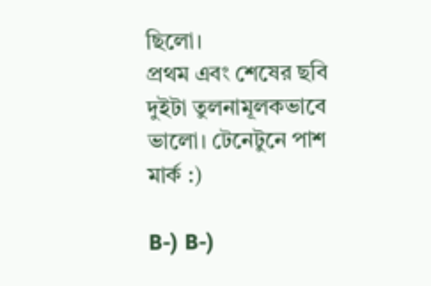ছিলো।
প্রথম এবং শেষের ছবি দুইটা তুলনামূলকভাবে ভালো। টেনেটুনে পাশ মার্ক :)

B-) B-)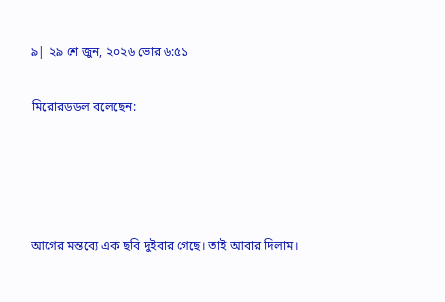৯| ২৯ শে জুন, ২০২৬ ভোর ৬:৫১

মিরোরডডল বলেছেন:




আগের মন্তব্যে এক ছবি দুইবার গেছে। তাই আবার দিলাম।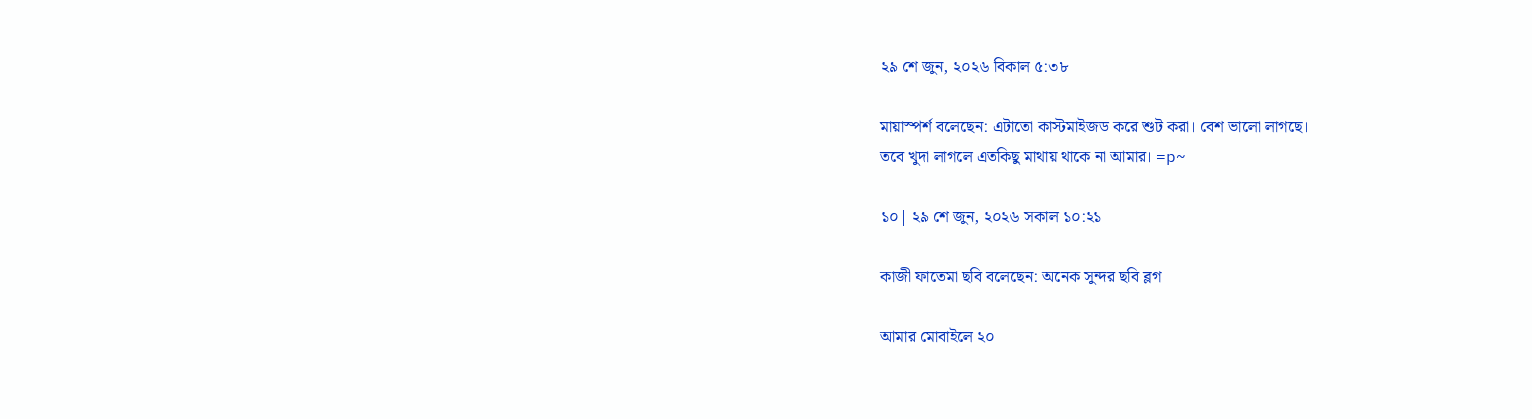২৯ শে জুন, ২০২৬ বিকাল ৫:৩৮

মায়াস্পর্শ বলেছেন: এটাতো কাস্টমাইজড করে শুট করা। বেশ ভালো লাগছে।
তবে খুদা লাগলে এতকিছু মাথায় থাকে না আমার। =p~

১০| ২৯ শে জুন, ২০২৬ সকাল ১০:২১

কাজী ফাতেমা ছবি বলেছেন: অনেক সুন্দর ছবি ব্লগ

আমার মোবাইলে ২০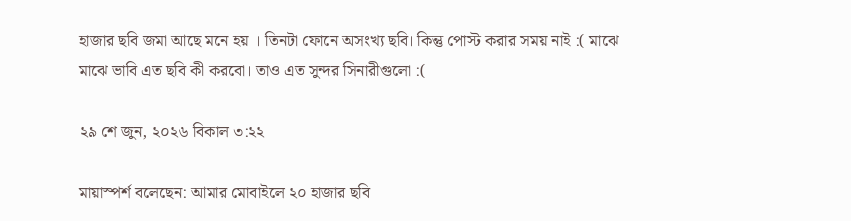হাজার ছবি জমা আছে মনে হয় । তিনটা ফোনে অসংখ্য ছবি। কিন্তু পোস্ট করার সময় নাই :( মাঝে মাঝে ভাবি এত ছবি কী করবো। তাও এত সুন্দর সিনারীগুলো :(

২৯ শে জুন, ২০২৬ বিকাল ৩:২২

মায়াস্পর্শ বলেছেন: আমার মোবাইলে ২০ হাজার ছবি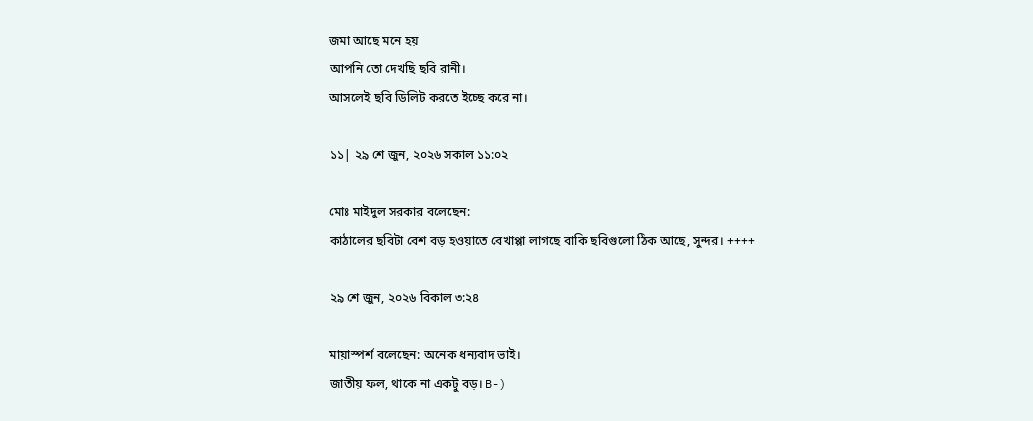জমা আছে মনে হয়
আপনি তো দেখছি ছবি রানী।
আসলেই ছবি ডিলিট করতে ইচ্ছে করে না।

১১| ২৯ শে জুন, ২০২৬ সকাল ১১:০২

মোঃ মাইদুল সরকার বলেছেন:
কাঠালের ছবিটা বেশ বড় হওয়াতে বেখাপ্পা লাগছে বাকি ছবিগুলো ঠিক আছে, সুন্দর। ++++

২৯ শে জুন, ২০২৬ বিকাল ৩:২৪

মায়াস্পর্শ বলেছেন: অনেক ধন্যবাদ ভাই।
জাতীয় ফল, থাকে না একটু বড়। B-)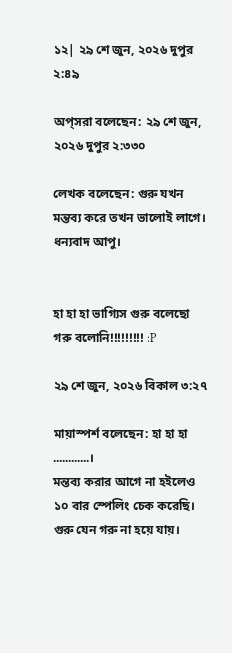১২| ২৯ শে জুন, ২০২৬ দুপুর ২:৪৯

অপ্‌সরা বলেছেন: ২৯ শে জুন, ২০২৬ দুপুর ২:৩৩০

লেখক বলেছেন: গুরু যখন মন্তব্য করে তখন ভালোই লাগে।
ধন্যবাদ আপু।


হা হা হা ভাগ্যিস গুরু বলেছো গরু বলোনি!!!!!!!!! :P

২৯ শে জুন, ২০২৬ বিকাল ৩:২৭

মায়াস্পর্শ বলেছেন: হা হা হা ............।
মন্তব্য করার আগে না হইলেও ১০ বার স্পেলিং চেক করেছি। গুরু যেন গরু না হয়ে যায়।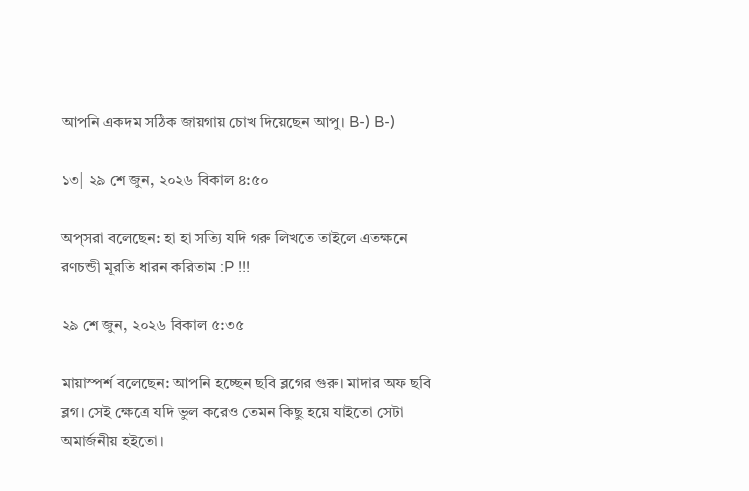আপনি একদম সঠিক জায়গায় চোখ দিয়েছেন আপু। B-) B-)

১৩| ২৯ শে জুন, ২০২৬ বিকাল ৪:৫০

অপ্‌সরা বলেছেন: হা হা সত্যি যদি গরু লিখতে তাইলে এতক্ষনে রণচন্ডী মূরতি ধারন করিতাম :P !!!

২৯ শে জুন, ২০২৬ বিকাল ৫:৩৫

মায়াস্পর্শ বলেছেন: আপনি হচ্ছেন ছবি ব্লগের গুরু। মাদার অফ ছবি ব্লগ। সেই ক্ষেত্রে যদি ভুল করেও তেমন কিছু হয়ে যাইতো সেটা অমার্জনীয় হইতো।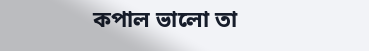কপাল ভালো তা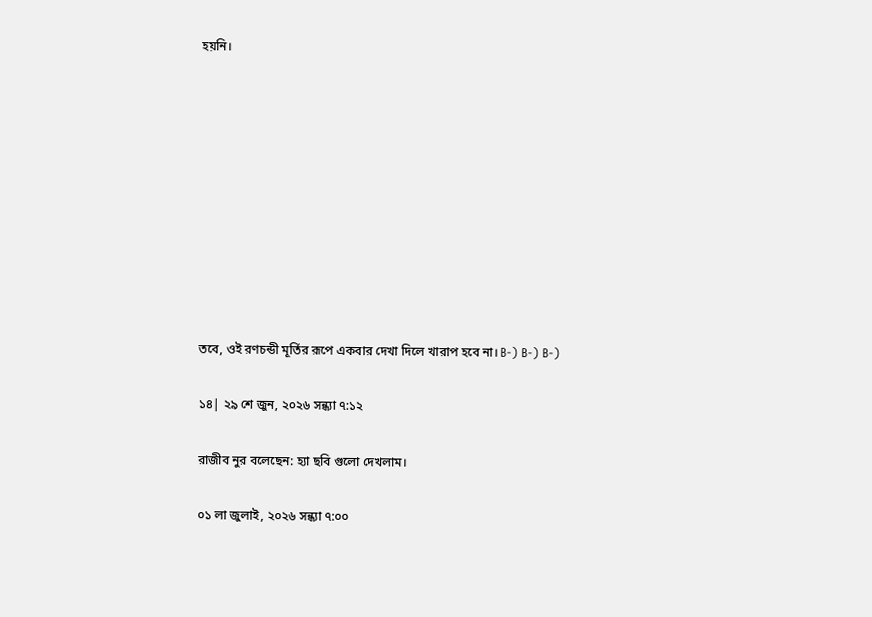হয়নি।










তবে, ওই রণচন্ডী মূর্তির রূপে একবার দেখা দিলে খারাপ হবে না। B-) B-) B-)

১৪| ২৯ শে জুন, ২০২৬ সন্ধ্যা ৭:১২

রাজীব নুর বলেছেন: হ্যা ছবি গুলো দেখলাম।

০১ লা জুলাই, ২০২৬ সন্ধ্যা ৭:০০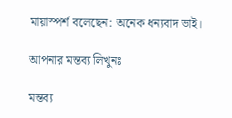মায়াস্পর্শ বলেছেন: অনেক ধন্যবাদ ভাই।

আপনার মন্তব্য লিখুনঃ

মন্তব্য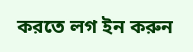করতে লগ ইন করুন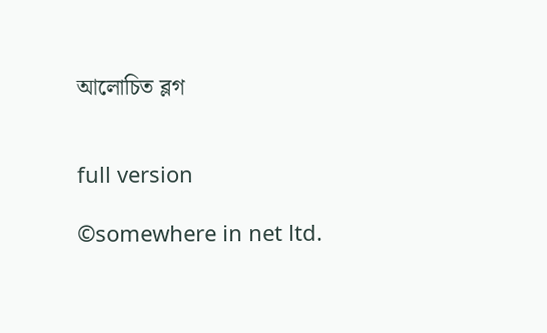আলোচিত ব্লগ


full version

©somewhere in net ltd.